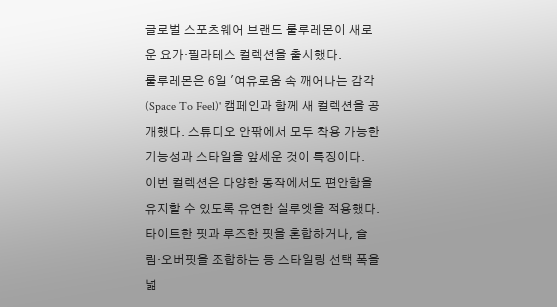글로벌 스포츠웨어 브랜드 룰루레몬이 새로운 요가·필라테스 컬렉션을 출시했다.
룰루레몬은 6일 '여유로움 속 깨어나는 감각(Space To Feel)' 캠페인과 함께 새 컬렉션을 공개했다. 스튜디오 안팎에서 모두 착용 가능한 기능성과 스타일을 앞세운 것이 특징이다.
이번 컬렉션은 다양한 동작에서도 편안함을 유지할 수 있도록 유연한 실루엣을 적용했다. 타이트한 핏과 루즈한 핏을 혼합하거나, 슬림·오버핏을 조합하는 등 스타일링 선택 폭을 넓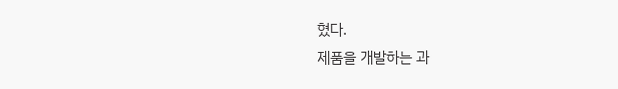혔다.
제품을 개발하는 과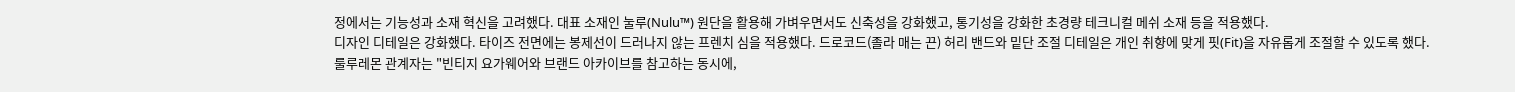정에서는 기능성과 소재 혁신을 고려했다. 대표 소재인 눌루(Nulu™) 원단을 활용해 가벼우면서도 신축성을 강화했고, 통기성을 강화한 초경량 테크니컬 메쉬 소재 등을 적용했다.
디자인 디테일은 강화했다. 타이즈 전면에는 봉제선이 드러나지 않는 프렌치 심을 적용했다. 드로코드(졸라 매는 끈) 허리 밴드와 밑단 조절 디테일은 개인 취향에 맞게 핏(Fit)을 자유롭게 조절할 수 있도록 했다.
룰루레몬 관계자는 "빈티지 요가웨어와 브랜드 아카이브를 참고하는 동시에,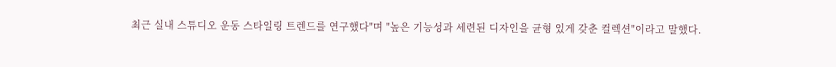최근 실내 스튜디오 운동 스타일링 트렌드를 연구했다"며 "높은 기능성과 세련된 디자인을 균형 있게 갖춘 컬렉션"이라고 말했다.